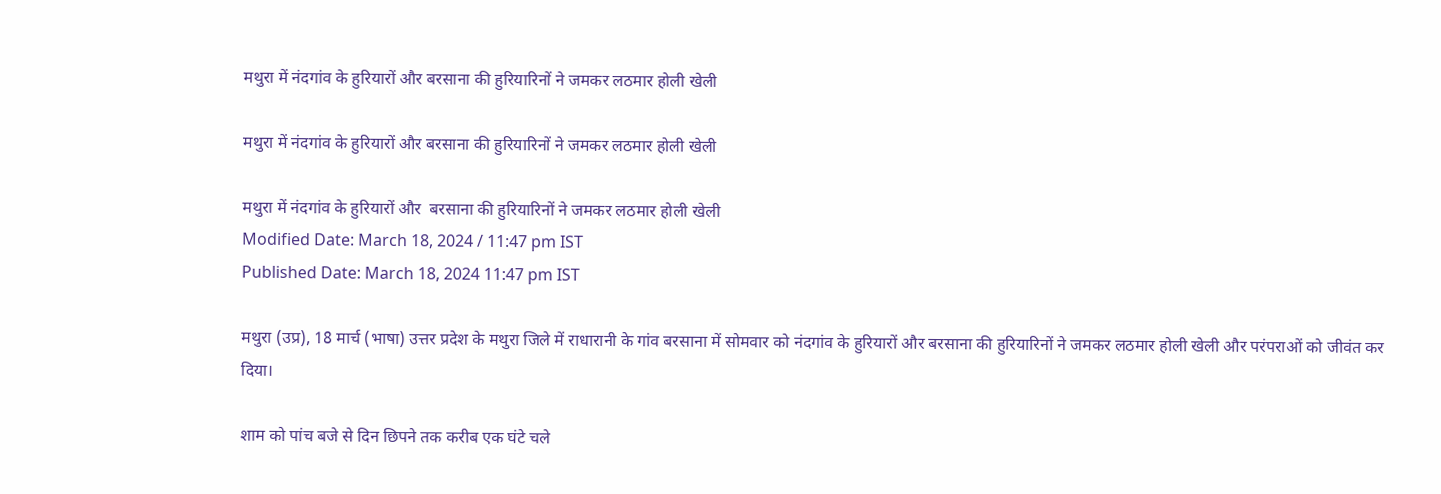मथुरा में नंदगांव के हुरियारों और बरसाना की हुरियारिनों ने जमकर लठमार होली खेली

मथुरा में नंदगांव के हुरियारों और बरसाना की हुरियारिनों ने जमकर लठमार होली खेली

मथुरा में नंदगांव के हुरियारों और  बरसाना की हुरियारिनों ने जमकर लठमार होली खेली
Modified Date: March 18, 2024 / 11:47 pm IST
Published Date: March 18, 2024 11:47 pm IST

मथुरा (उप्र), 18 मार्च (भाषा) उत्तर प्रदेश के मथुरा जिले में राधारानी के गांव बरसाना में सोमवार को नंदगांव के हुरियारों और बरसाना की हुरियारिनों ने जमकर लठमार होली खेली और परंपराओं को जीवंत कर दिया।

शाम को पांच बजे से दिन छिपने तक करीब एक घंटे चले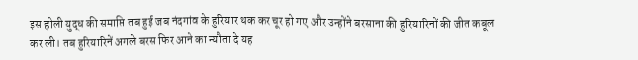इस होली युद्ध की समाप्ति तब हुई जब नंदगांव के हुरियार थक कर चूर हो गए और उन्होंने बरसाना की हुरियारिनों की जीत कबूल कर ली। तब हुरियारिनें अगले बरस फिर आने का न्यौता दे यह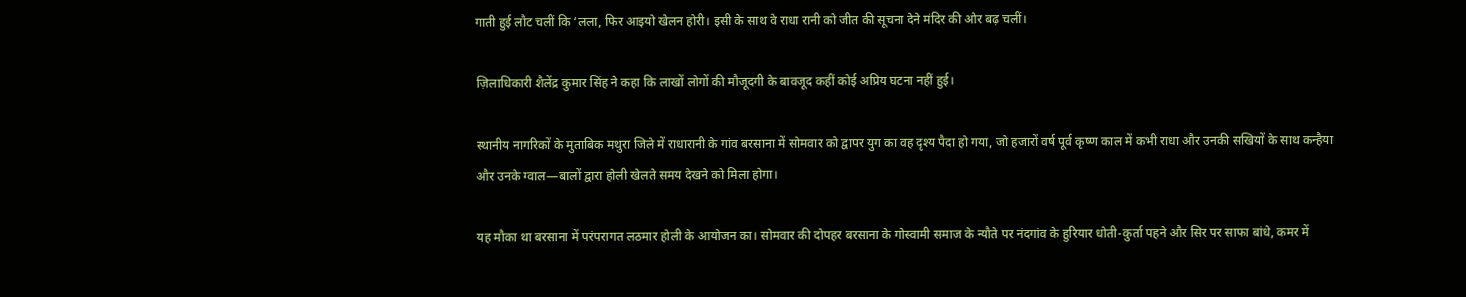गाती हुई लौट चलीं कि ‘लला, फिर आइयो खेलन होरी। इसी के साथ वे राधा रानी को जीत की सूचना देने मंदिर की ओर बढ़ चलीं।

ज़िलाधिकारी शैलेंद्र कुमार सिंह ने कहा कि लाखों लोगों की मौजूदगी के बावजूद कहीं कोई अप्रिय घटना नहीं हुई।

स्‍थानीय नागरिकों के मुताबिक मथुरा जिले में राधारानी के गांव बरसाना में सोमवार को द्वापर युग का वह दृश्य पैदा हो गया, जो हजारों वर्ष पूर्व कृष्ण काल में कभी राधा और उनकी सखियों के साथ कन्हैया और उनके ग्वाल—बालों द्वारा होली खेलते समय देखने को मिला होगा।

यह मौका था बरसाना में परंपरागत लठमार होली के आयोजन का। सोमवार की दोपहर बरसाना के गोस्वामी समाज के न्यौते पर नंदगांव के हुरियार धोती-कुर्ता पहने और सिर पर साफा बांधे, कमर में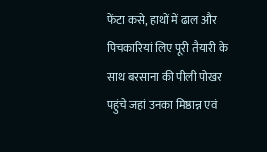फेंटा कसे, हाथों में ढाल और पिचकारियां लिए पूरी तैयारी के साथ बरसाना की पीली पोखर पहुंचे जहां उनका मिष्ठान्न एवं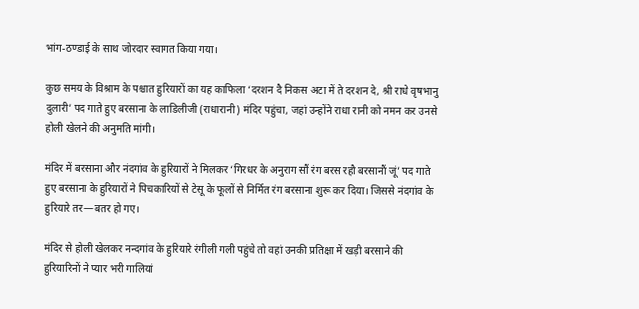भांग-ठण्डाई के साथ जोरदार स्वागत किया गया।

कुछ समय के विश्राम के पश्चात हुरियारों का यह काफिला ‘दरशन दै निकस अटा में ते दरशन दे, श्री राधे वृषभानु दुलारी’ पद गाते हुए बरसाना के लाडिलीजी (राधारानी) मंदिर पहुंचा, जहां उन्होंने राधा रानी को नमन कर उनसे होली खेलने की अनुमति मांगी।

मंदिर में बरसाना और नंदगांव के हुरियारों ने मिलकर ‘गिरधर के अनुराग सौं रंग बरस रहौ बरसानौं जूं’ पद गाते हुए बरसाना के हुरियारों ने पिचकारियों से टेसू के फूलों से निर्मित रंग बरसाना शुरू कर दिया। जिससे नंदगांव के हुरियारे तर—बतर हो गए।

मंदिर से होली खेलकर नन्दगांव के हुरियारे रंगीली गली पहुंचे तो वहां उनकी प्रतिक्षा में खड़ी बरसाने की हुरियारिनों ने प्यार भरी गालियां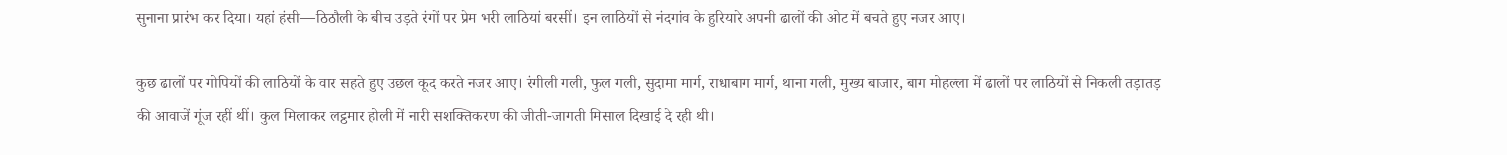सुनाना प्रारंभ कर दिया। यहां हंसी—ठिठौली के बीच उड़ते रंगों पर प्रेम भरी लाठियां बरसीं। इन लाठियों से नंदगांव के हुरियारे अपनी ढालों की ओट में बचते हुए नजर आए।

कुछ ढालों पर गोपियों की लाठियों के वार सहते हुए उछल कूद करते नजर आए। रंगीली गली, फुल गली, सुदामा मार्ग, राधाबाग मार्ग, थाना गली, मुख्य बाजार, बाग मोहल्ला में ढालों पर लाठियों से निकली तड़ातड़ की आवाजें गूंज रहीं थीं। कुल मिलाकर लट्ठमार होली में नारी सशक्तिकरण की जीती-जागती मिसाल दिखाई दे रही थी।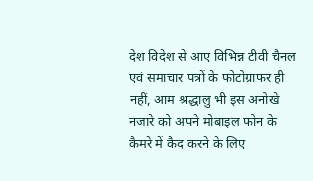देश विदेश से आए विभिन्न टीवी चैनल एवं समाचार पत्रों के फोटोग्राफर ही नहीं, आम श्रद्धालु भी इस अनोखे नजारे को अपने मोबाइल फोन के कैमरे में कैद करने के लिए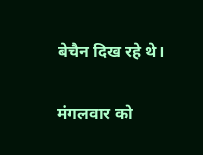बेचैन दिख रहे थे।

मंगलवार को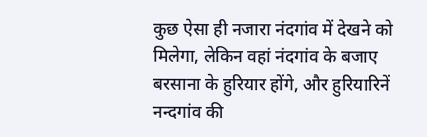कुछ ऐसा ही नजारा नंदगांव में देखने को मिलेगा, लेकिन वहां नंदगांव के बजाए बरसाना के हुरियार होंगे, और हुरियारिनें नन्दगांव की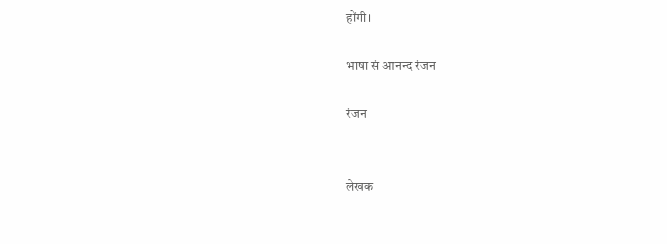होंगी।

भाषा सं आनन्‍द रंजन

रंजन


लेखक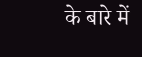के बारे में